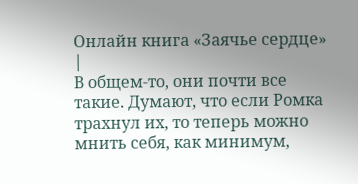Онлайн книга «Заячье сердце»
|
В общем-то, они почти все такие. Думают, что если Ромка трахнул их, то теперь можно мнить себя, как минимум,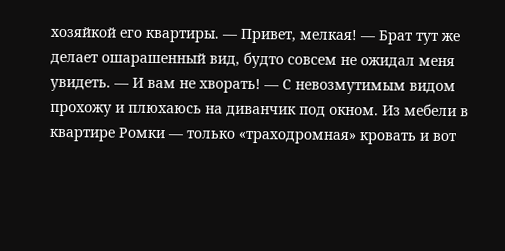хозяйкой его квартиры. — Привет, мелкая! — Брат тут же делает ошарашенный вид, будто совсем не ожидал меня увидеть. — И вам не хворать! — С невозмутимым видом прохожу и плюхаюсь на диванчик под окном. Из мебели в квартире Ромки — только «траходромная» кровать и вот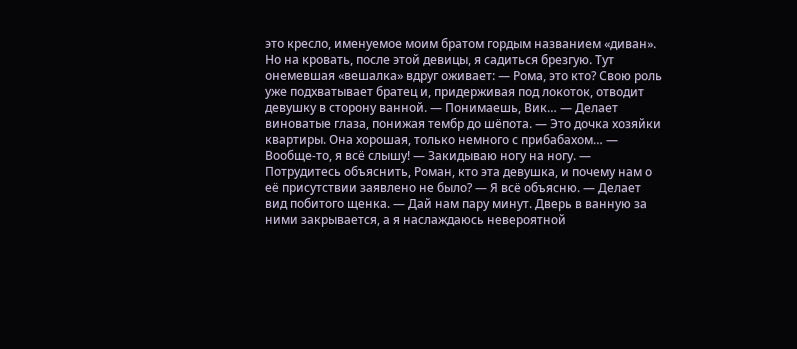это кресло, именуемое моим братом гордым названием «диван». Но на кровать, после этой девицы, я садиться брезгую. Тут онемевшая «вешалка» вдруг оживает: — Рома, это кто? Свою роль уже подхватывает братец и, придерживая под локоток, отводит девушку в сторону ванной. — Понимаешь, Вик… — Делает виноватые глаза, понижая тембр до шёпота. — Это дочка хозяйки квартиры. Она хорошая, только немного с прибабахом… — Вообще-то, я всё слышу! — Закидываю ногу на ногу. — Потрудитесь объяснить, Роман, кто эта девушка, и почему нам о её присутствии заявлено не было? — Я всё объясню. — Делает вид побитого щенка. — Дай нам пару минут. Дверь в ванную за ними закрывается, а я наслаждаюсь невероятной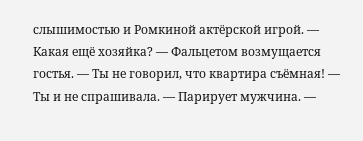слышимостью и Ромкиной актёрской игрой. — Какая ещё хозяйка? — Фальцетом возмущается гостья. — Ты не говорил, что квартира съёмная! — Ты и не спрашивала. — Парирует мужчина. —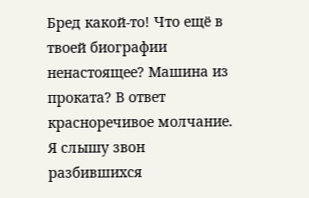Бред какой-то! Что ещё в твоей биографии ненастоящее? Машина из проката? В ответ красноречивое молчание. Я слышу звон разбившихся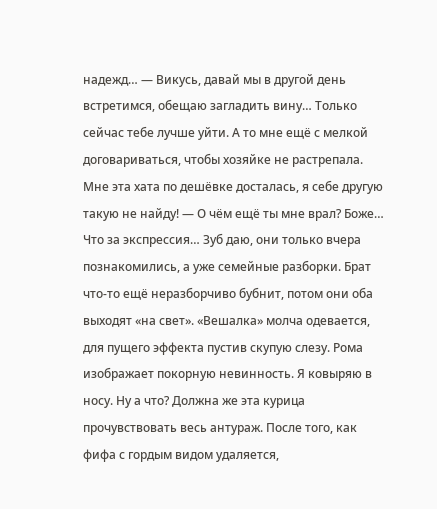надежд… — Викусь, давай мы в другой день встретимся, обещаю загладить вину… Только сейчас тебе лучше уйти. А то мне ещё с мелкой договариваться, чтобы хозяйке не растрепала. Мне эта хата по дешёвке досталась, я себе другую такую не найду! — О чём ещё ты мне врал? Боже… Что за экспрессия… Зуб даю, они только вчера познакомились, а уже семейные разборки. Брат что-то ещё неразборчиво бубнит, потом они оба выходят «на свет». «Вешалка» молча одевается, для пущего эффекта пустив скупую слезу. Рома изображает покорную невинность. Я ковыряю в носу. Ну а что? Должна же эта курица прочувствовать весь антураж. После того, как фифа с гордым видом удаляется,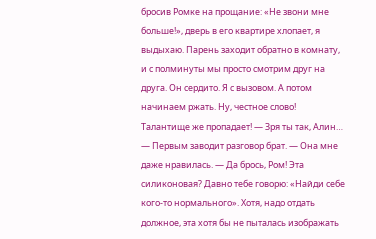бросив Ромке на прощание: «Не звони мне больше!», дверь в его квартире хлопает, я выдыхаю. Парень заходит обратно в комнату, и с полминуты мы просто смотрим друг на друга. Он сердито. Я с вызовом. А потом начинаем ржать. Ну, честное слово! Талантище же пропадает! — Зря ты так, Алин… — Первым заводит разговор брат. — Она мне даже нравилась. — Да брось, Ром! Эта силиконовая? Давно тебе говорю: «Найди себе кого-то нормального». Хотя, надо отдать должное, эта хотя бы не пыталась изображать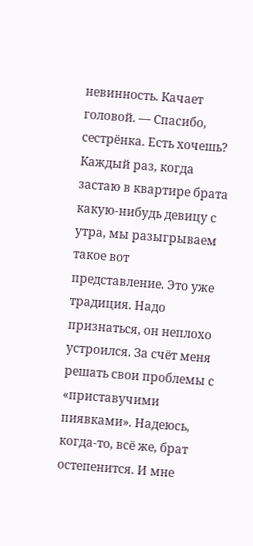невинность. Качает головой. — Спасибо, сестрёнка. Есть хочешь? Каждый раз, когда застаю в квартире брата какую-нибудь девицу с утра, мы разыгрываем такое вот представление. Это уже традиция. Надо признаться, он неплохо устроился. За счёт меня решать свои проблемы с «приставучими пиявками». Надеюсь, когда-то, всё же, брат остепенится. И мне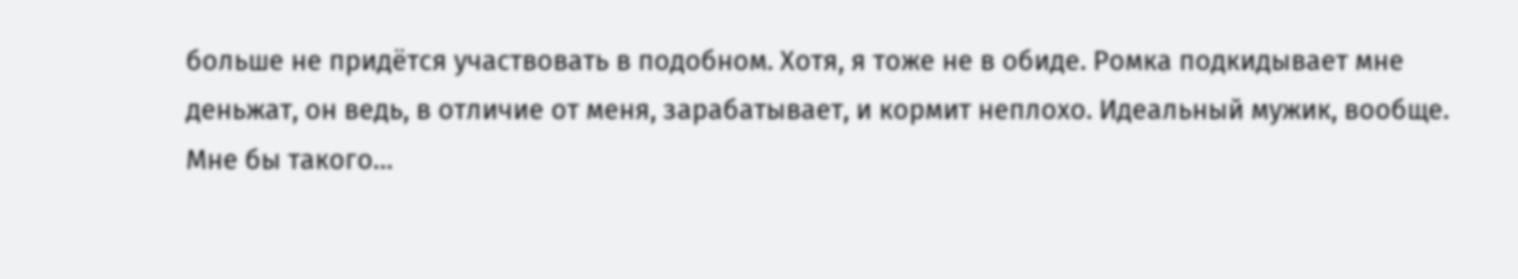больше не придётся участвовать в подобном. Хотя, я тоже не в обиде. Ромка подкидывает мне деньжат, он ведь, в отличие от меня, зарабатывает, и кормит неплохо. Идеальный мужик, вообще. Мне бы такого…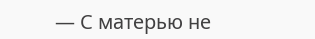— С матерью не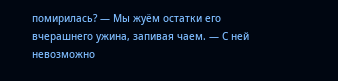помирилась? — Мы жуём остатки его вчерашнего ужина, запивая чаем. — С ней невозможно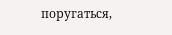поругаться,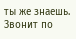ты же знаешь. Звонит по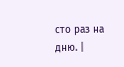сто раз на дню. |